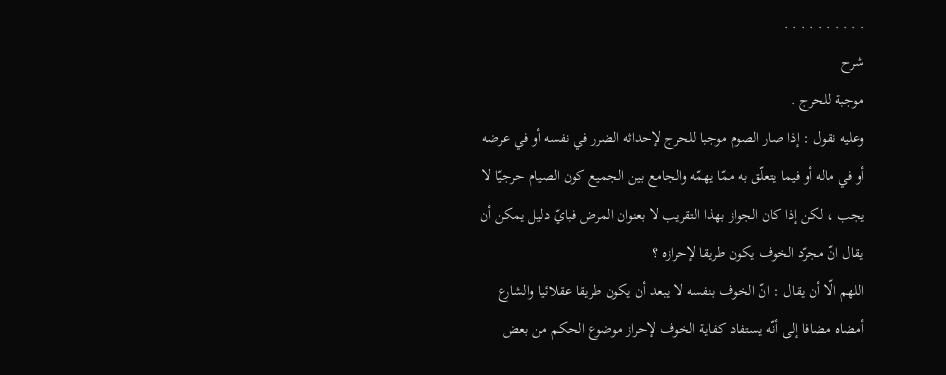. . . . . . . . . .
شرح
موجبة للحرج .
وعليه نقول : إذا صار الصوم موجبا للحرج لإحداثه الضرر في نفسه أو في عرضه أو في ماله أو فيما يتعلّق به ممّا يهمّه والجامع بين الجميع كون الصيام حرجيّا لا يجب ، لكن إذا كان الجواز بهذا التقريب لا بعنوان المرض فبايّ دليل يمكن أن يقال انّ مجرّد الخوف يكون طريقا لإحرازه ؟
اللهم الّا أن يقال : انّ الخوف بنفسه لا يبعد أن يكون طريقا عقلائيا والشارع أمضاه مضافا إلى أنّه يستفاد كفاية الخوف لإحراز موضوع الحكم من بعض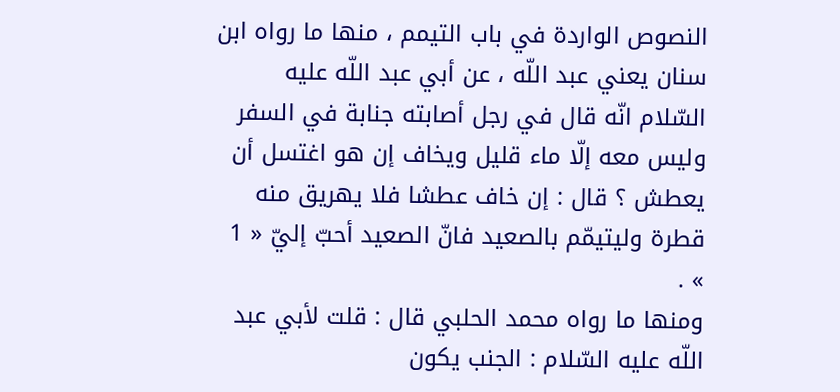النصوص الواردة في باب التيمم ، منها ما رواه ابن سنان يعني عبد اللّه ، عن أبي عبد اللّه عليه السّلام انّه قال في رجل أصابته جنابة في السفر وليس معه إلّا ماء قليل ويخاف إن هو اغتسل أن يعطش ؟ قال : إن خاف عطشا فلا يهريق منه قطرة وليتيمّم بالصعيد فانّ الصعيد أحبّ إليّ « 1 » .
ومنها ما رواه محمد الحلبي قال : قلت لأبي عبد اللّه عليه السّلام : الجنب يكون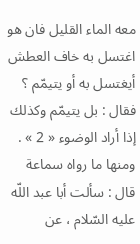معه الماء القليل فان هو اغتسل به خاف العطش أيغتسل به أو يتيمّم ؟ فقال : بل يتيمّم وكذلك إذا أراد الوضوء « 2 » .
ومنها ما رواه سماعة قال : سألت أبا عبد اللّه عليه السّلام ، عن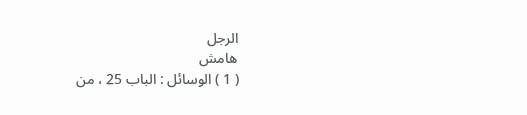الرجل
هامش
( 1 ) الوسائل : الباب 25 ، من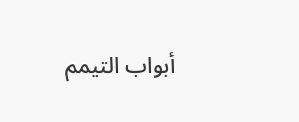أبواب التيمم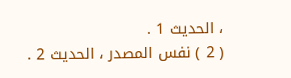، الحديث 1 .
( 2 ) نفس المصدر ، الحديث 2 .